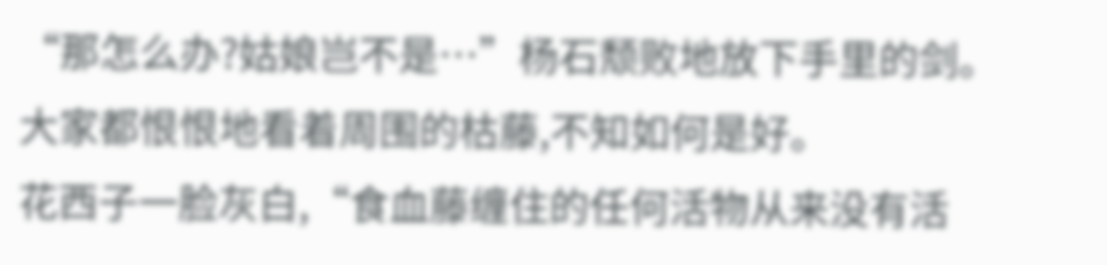“那怎么办?姑娘岂不是…”杨石颓败地放下手里的剑。大家都恨恨地看着周围的枯藤,不知如何是好。
花西子一脸灰白,“食血藤缠住的任何活物从来没有活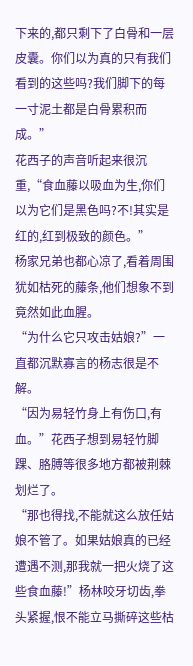下来的,都只剩下了白骨和一层皮囊。你们以为真的只有我们看到的这些吗?我们脚下的每一寸泥土都是白骨累积而成。”
花西子的声音听起来很沉重,“食血藤以吸血为生,你们以为它们是黑色吗?不!其实是红的,红到极致的颜色。”
杨家兄弟也都心凉了,看着周围犹如枯死的藤条,他们想象不到竟然如此血腥。
“为什么它只攻击姑娘?”一直都沉默寡言的杨志很是不解。
“因为易轻竹身上有伤口,有血。”花西子想到易轻竹脚踝、胳膊等很多地方都被荆棘划烂了。
“那也得找,不能就这么放任姑娘不管了。如果姑娘真的已经遭遇不测,那我就一把火烧了这些食血藤!”杨林咬牙切齿,拳头紧握,恨不能立马撕碎这些枯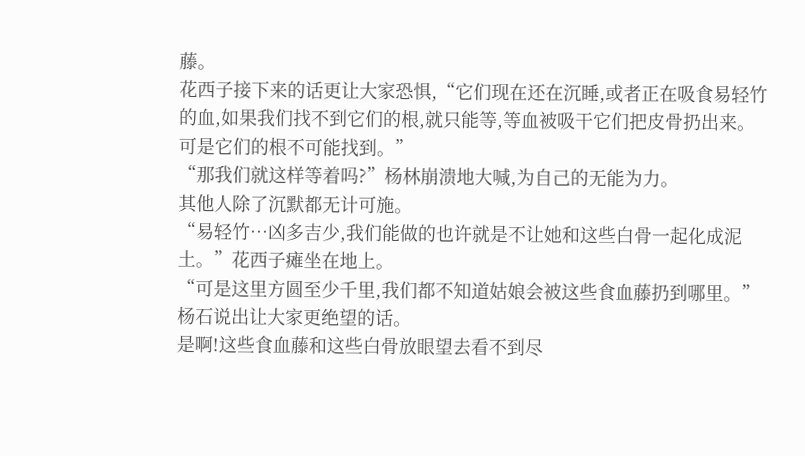藤。
花西子接下来的话更让大家恐惧,“它们现在还在沉睡,或者正在吸食易轻竹的血,如果我们找不到它们的根,就只能等,等血被吸干它们把皮骨扔出来。可是它们的根不可能找到。”
“那我们就这样等着吗?”杨林崩溃地大喊,为自己的无能为力。
其他人除了沉默都无计可施。
“易轻竹…凶多吉少,我们能做的也许就是不让她和这些白骨一起化成泥土。”花西子瘫坐在地上。
“可是这里方圆至少千里,我们都不知道姑娘会被这些食血藤扔到哪里。”杨石说出让大家更绝望的话。
是啊!这些食血藤和这些白骨放眼望去看不到尽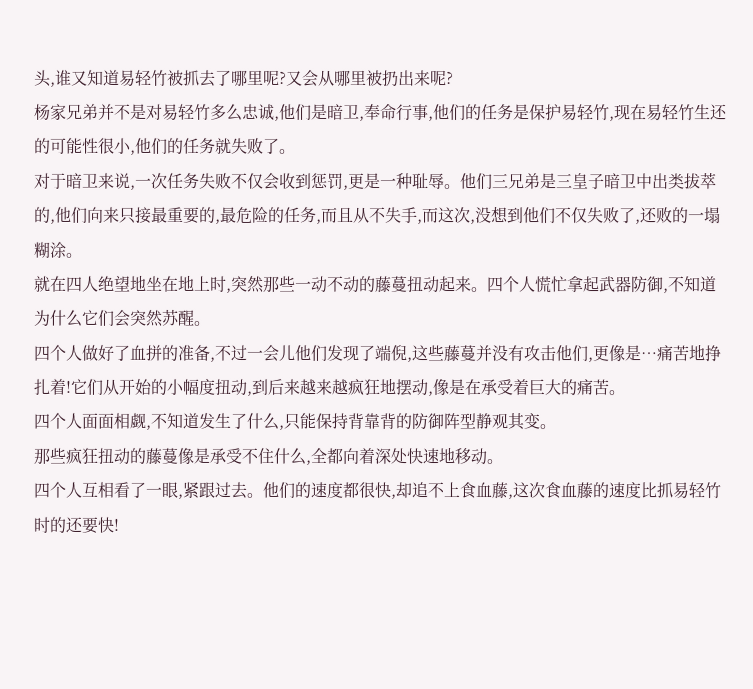头,谁又知道易轻竹被抓去了哪里呢?又会从哪里被扔出来呢?
杨家兄弟并不是对易轻竹多么忠诚,他们是暗卫,奉命行事,他们的任务是保护易轻竹,现在易轻竹生还的可能性很小,他们的任务就失败了。
对于暗卫来说,一次任务失败不仅会收到惩罚,更是一种耻辱。他们三兄弟是三皇子暗卫中出类拔萃的,他们向来只接最重要的,最危险的任务,而且从不失手,而这次,没想到他们不仅失败了,还败的一塌糊涂。
就在四人绝望地坐在地上时,突然那些一动不动的藤蔓扭动起来。四个人慌忙拿起武器防御,不知道为什么它们会突然苏醒。
四个人做好了血拼的准备,不过一会儿他们发现了端倪,这些藤蔓并没有攻击他们,更像是…痛苦地挣扎着!它们从开始的小幅度扭动,到后来越来越疯狂地摆动,像是在承受着巨大的痛苦。
四个人面面相觑,不知道发生了什么,只能保持背靠背的防御阵型静观其变。
那些疯狂扭动的藤蔓像是承受不住什么,全都向着深处快速地移动。
四个人互相看了一眼,紧跟过去。他们的速度都很快,却追不上食血藤,这次食血藤的速度比抓易轻竹时的还要快!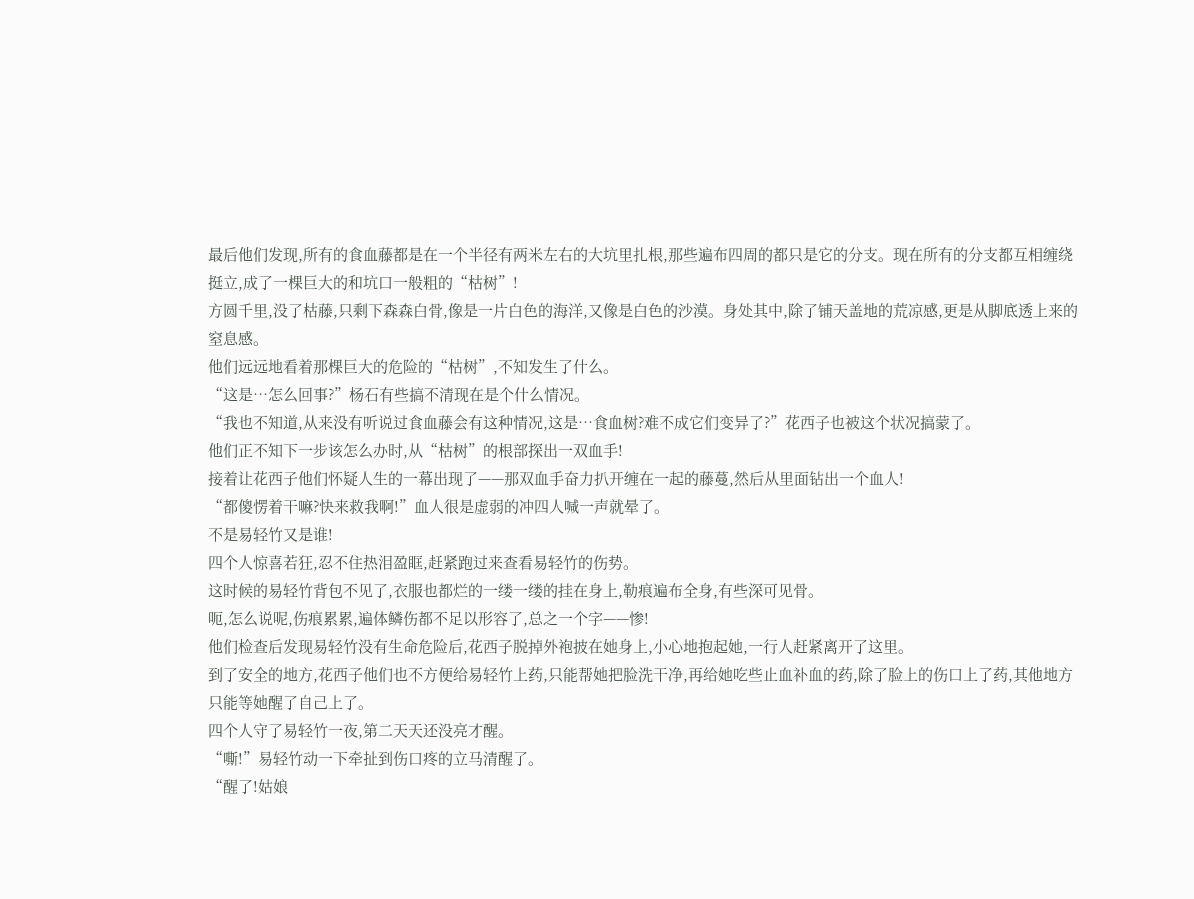最后他们发现,所有的食血藤都是在一个半径有两米左右的大坑里扎根,那些遍布四周的都只是它的分支。现在所有的分支都互相缠绕挺立,成了一棵巨大的和坑口一般粗的“枯树”!
方圆千里,没了枯藤,只剩下森森白骨,像是一片白色的海洋,又像是白色的沙漠。身处其中,除了铺天盖地的荒凉感,更是从脚底透上来的窒息感。
他们远远地看着那棵巨大的危险的“枯树”,不知发生了什么。
“这是…怎么回事?”杨石有些搞不清现在是个什么情况。
“我也不知道,从来没有听说过食血藤会有这种情况,这是…食血树?难不成它们变异了?”花西子也被这个状况搞蒙了。
他们正不知下一步该怎么办时,从“枯树”的根部探出一双血手!
接着让花西子他们怀疑人生的一幕出现了——那双血手奋力扒开缠在一起的藤蔓,然后从里面钻出一个血人!
“都傻愣着干嘛?快来救我啊!”血人很是虚弱的冲四人喊一声就晕了。
不是易轻竹又是谁!
四个人惊喜若狂,忍不住热泪盈眶,赶紧跑过来查看易轻竹的伤势。
这时候的易轻竹背包不见了,衣服也都烂的一缕一缕的挂在身上,勒痕遍布全身,有些深可见骨。
呃,怎么说呢,伤痕累累,遍体鳞伤都不足以形容了,总之一个字——惨!
他们检查后发现易轻竹没有生命危险后,花西子脱掉外袍披在她身上,小心地抱起她,一行人赶紧离开了这里。
到了安全的地方,花西子他们也不方便给易轻竹上药,只能帮她把脸洗干净,再给她吃些止血补血的药,除了脸上的伤口上了药,其他地方只能等她醒了自己上了。
四个人守了易轻竹一夜,第二天天还没亮才醒。
“嘶!”易轻竹动一下牵扯到伤口疼的立马清醒了。
“醒了!姑娘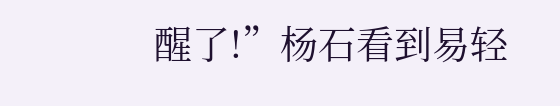醒了!”杨石看到易轻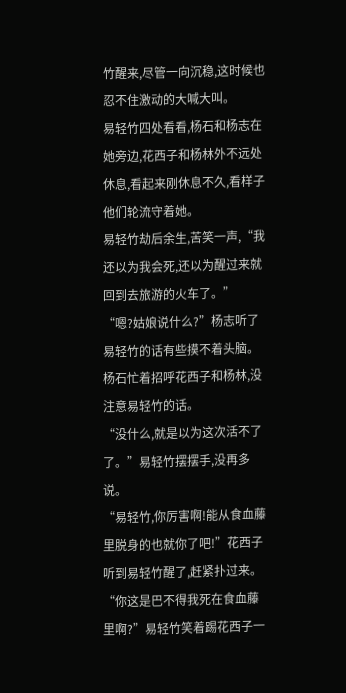竹醒来,尽管一向沉稳,这时候也忍不住激动的大喊大叫。
易轻竹四处看看,杨石和杨志在她旁边,花西子和杨林外不远处休息,看起来刚休息不久,看样子他们轮流守着她。
易轻竹劫后余生,苦笑一声,“我还以为我会死,还以为醒过来就回到去旅游的火车了。”
“嗯?姑娘说什么?”杨志听了易轻竹的话有些摸不着头脑。杨石忙着招呼花西子和杨林,没注意易轻竹的话。
“没什么,就是以为这次活不了了。”易轻竹摆摆手,没再多说。
“易轻竹,你厉害啊!能从食血藤里脱身的也就你了吧!”花西子听到易轻竹醒了,赶紧扑过来。
“你这是巴不得我死在食血藤里啊?”易轻竹笑着踢花西子一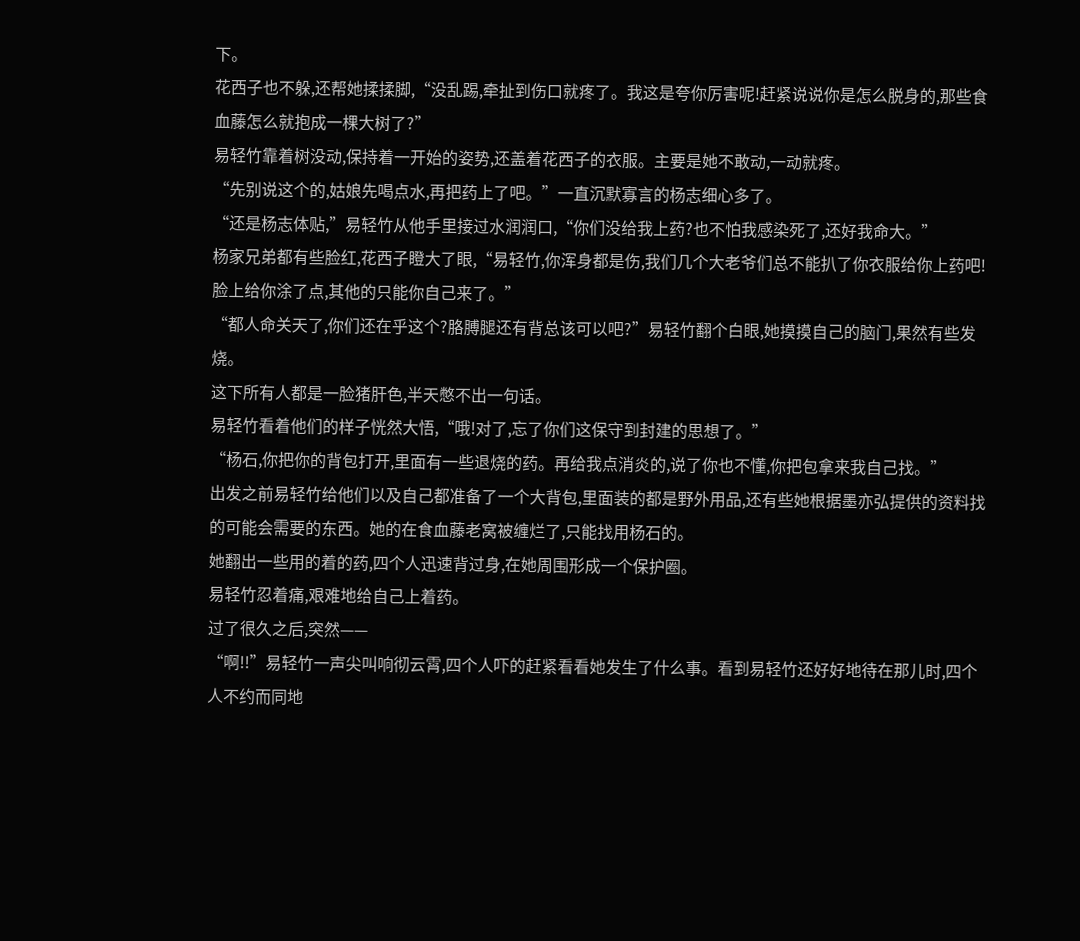下。
花西子也不躲,还帮她揉揉脚,“没乱踢,牵扯到伤口就疼了。我这是夸你厉害呢!赶紧说说你是怎么脱身的,那些食血藤怎么就抱成一棵大树了?”
易轻竹靠着树没动,保持着一开始的姿势,还盖着花西子的衣服。主要是她不敢动,一动就疼。
“先别说这个的,姑娘先喝点水,再把药上了吧。”一直沉默寡言的杨志细心多了。
“还是杨志体贴,”易轻竹从他手里接过水润润口,“你们没给我上药?也不怕我感染死了,还好我命大。”
杨家兄弟都有些脸红,花西子瞪大了眼,“易轻竹,你浑身都是伤,我们几个大老爷们总不能扒了你衣服给你上药吧!脸上给你涂了点,其他的只能你自己来了。”
“都人命关天了,你们还在乎这个?胳膊腿还有背总该可以吧?”易轻竹翻个白眼,她摸摸自己的脑门,果然有些发烧。
这下所有人都是一脸猪肝色,半天憋不出一句话。
易轻竹看着他们的样子恍然大悟,“哦!对了,忘了你们这保守到封建的思想了。”
“杨石,你把你的背包打开,里面有一些退烧的药。再给我点消炎的,说了你也不懂,你把包拿来我自己找。”
出发之前易轻竹给他们以及自己都准备了一个大背包,里面装的都是野外用品,还有些她根据墨亦弘提供的资料找的可能会需要的东西。她的在食血藤老窝被缠烂了,只能找用杨石的。
她翻出一些用的着的药,四个人迅速背过身,在她周围形成一个保护圈。
易轻竹忍着痛,艰难地给自己上着药。
过了很久之后,突然——
“啊!!”易轻竹一声尖叫响彻云霄,四个人吓的赶紧看看她发生了什么事。看到易轻竹还好好地待在那儿时,四个人不约而同地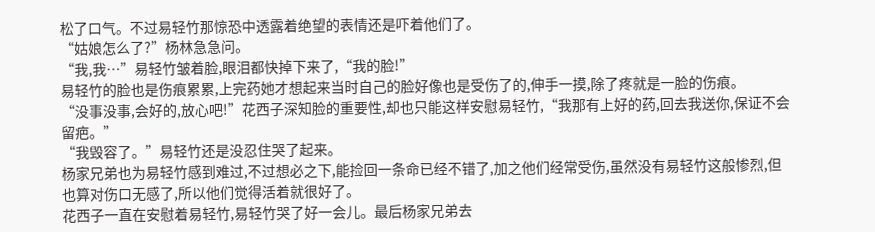松了口气。不过易轻竹那惊恐中透露着绝望的表情还是吓着他们了。
“姑娘怎么了?”杨林急急问。
“我,我…”易轻竹皱着脸,眼泪都快掉下来了,“我的脸!”
易轻竹的脸也是伤痕累累,上完药她才想起来当时自己的脸好像也是受伤了的,伸手一摸,除了疼就是一脸的伤痕。
“没事没事,会好的,放心吧!”花西子深知脸的重要性,却也只能这样安慰易轻竹,“我那有上好的药,回去我送你,保证不会留疤。”
“我毁容了。”易轻竹还是没忍住哭了起来。
杨家兄弟也为易轻竹感到难过,不过想必之下,能捡回一条命已经不错了,加之他们经常受伤,虽然没有易轻竹这般惨烈,但也算对伤口无感了,所以他们觉得活着就很好了。
花西子一直在安慰着易轻竹,易轻竹哭了好一会儿。最后杨家兄弟去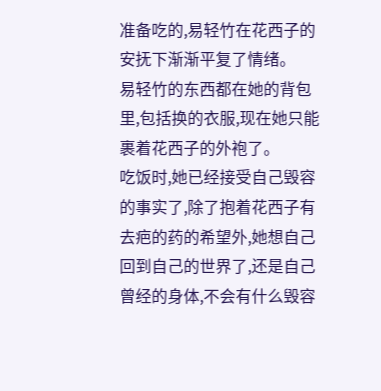准备吃的,易轻竹在花西子的安抚下渐渐平复了情绪。
易轻竹的东西都在她的背包里,包括换的衣服,现在她只能裹着花西子的外袍了。
吃饭时,她已经接受自己毁容的事实了,除了抱着花西子有去疤的药的希望外,她想自己回到自己的世界了,还是自己曾经的身体,不会有什么毁容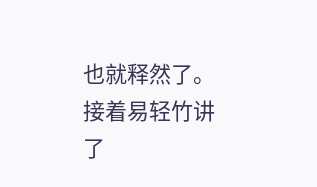也就释然了。
接着易轻竹讲了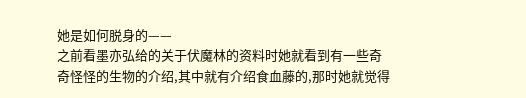她是如何脱身的——
之前看墨亦弘给的关于伏魔林的资料时她就看到有一些奇奇怪怪的生物的介绍,其中就有介绍食血藤的,那时她就觉得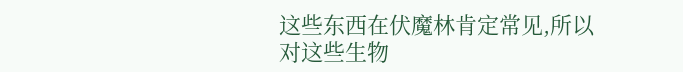这些东西在伏魔林肯定常见,所以对这些生物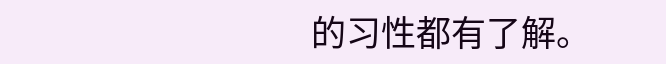的习性都有了解。